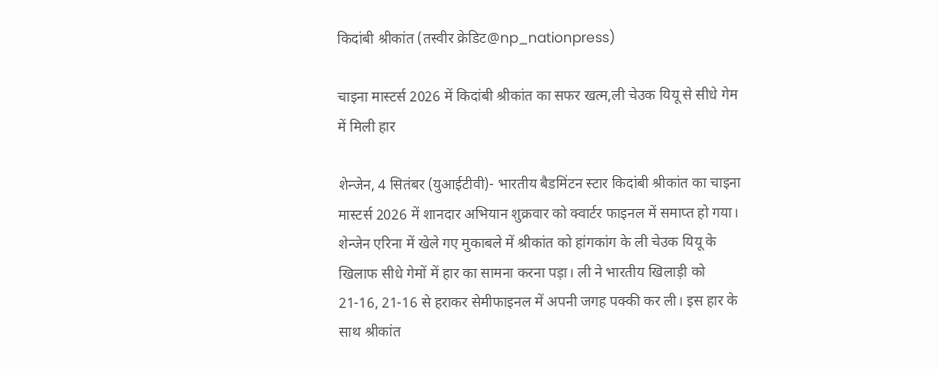किदांबी श्रीकांत (तस्वीर क्रेडिट@np_nationpress)

चाइना मास्टर्स 2026 में किदांबी श्रीकांत का सफर खत्म,ली चेउक यियू से सीधे गेम में मिली हार

शेन्जेन, 4 सितंबर (युआईटीवी)- भारतीय बैडमिंटन स्टार किदांबी श्रीकांत का चाइना मास्टर्स 2026 में शानदार अभियान शुक्रवार को क्वार्टर फाइनल में समाप्त हो गया। शेन्जेन एरिना में खेले गए मुकाबले में श्रीकांत को हांगकांग के ली चेउक यियू के खिलाफ सीधे गेमों में हार का सामना करना पड़ा। ली ने भारतीय खिलाड़ी को 21-16, 21-16 से हराकर सेमीफाइनल में अपनी जगह पक्की कर ली। इस हार के साथ श्रीकांत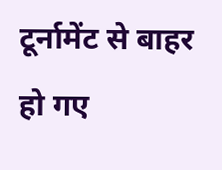टूर्नामेंट से बाहर हो गए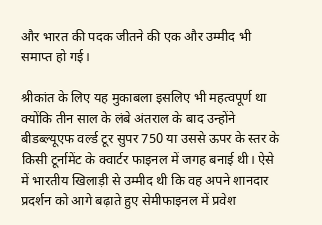और भारत की पदक जीतने की एक और उम्मीद भी समाप्त हो गई।

श्रीकांत के लिए यह मुकाबला इसलिए भी महत्वपूर्ण था क्योंकि तीन साल के लंबे अंतराल के बाद उन्होंने बीडब्ल्यूएफ वर्ल्ड टूर सुपर 750 या उससे ऊपर के स्तर के किसी टूर्नामेंट के क्वार्टर फाइनल में जगह बनाई थी। ऐसे में भारतीय खिलाड़ी से उम्मीद थी कि वह अपने शानदार प्रदर्शन को आगे बढ़ाते हुए सेमीफाइनल में प्रवेश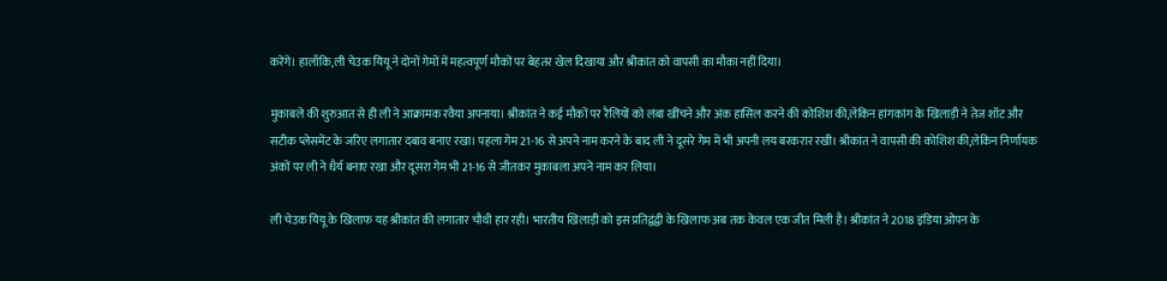करेंगे। हालाँकि,ली चेउक यियू ने दोनों गेमों में महत्वपूर्ण मौकों पर बेहतर खेल दिखाया और श्रीकांत को वापसी का मौका नहीं दिया।

मुकाबले की शुरुआत से ही ली ने आक्रामक रवैया अपनाया। श्रीकांत ने कई मौकों पर रैलियों को लंबा खींचने और अंक हासिल करने की कोशिश की,लेकिन हांगकांग के खिलाड़ी ने तेज शॉट और सटीक प्लेसमेंट के जरिए लगातार दबाव बनाए रखा। पहला गेम 21-16 से अपने नाम करने के बाद ली ने दूसरे गेम में भी अपनी लय बरकरार रखी। श्रीकांत ने वापसी की कोशिश की,लेकिन निर्णायक अंकों पर ली ने धैर्य बनाए रखा और दूसरा गेम भी 21-16 से जीतकर मुकाबला अपने नाम कर लिया।

ली चेउक यियू के खिलाफ यह श्रीकांत की लगातार चौथी हार रही। भारतीय खिलाड़ी को इस प्रतिद्वंद्वी के खिलाफ अब तक केवल एक जीत मिली है। श्रीकांत ने 2018 इंडिया ओपन के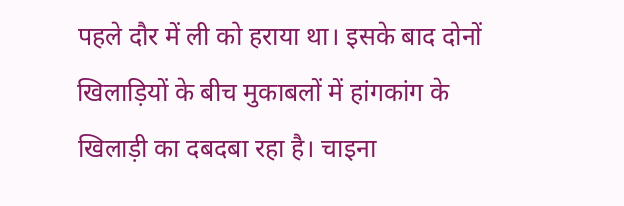पहले दौर में ली को हराया था। इसके बाद दोनों खिलाड़ियों के बीच मुकाबलों में हांगकांग के खिलाड़ी का दबदबा रहा है। चाइना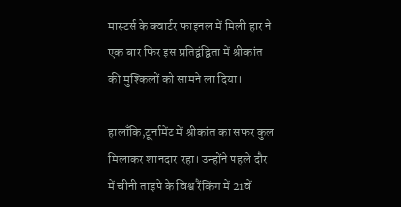मास्टर्स के क्वार्टर फाइनल में मिली हार ने एक बार फिर इस प्रतिद्वंद्विता में श्रीकांत की मुश्किलों को सामने ला दिया।

हालाँकि,टूर्नामेंट में श्रीकांत का सफर कुल मिलाकर शानदार रहा। उन्होंने पहले दौर में चीनी ताइपे के विश्व रैंकिंग में 21वें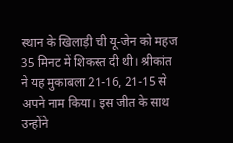स्थान के खिलाड़ी ची यू-जेन को महज 35 मिनट में शिकस्त दी थी। श्रीकांत ने यह मुकाबला 21-16, 21-15 से अपने नाम किया। इस जीत के साथ उन्होंने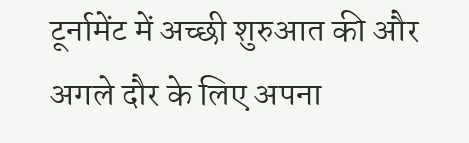टूर्नामेंट में अच्छी शुरुआत की और अगले दौर के लिए अपना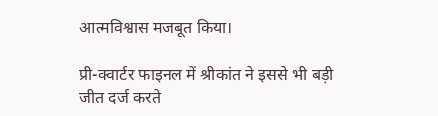आत्मविश्वास मजबूत किया।

प्री-क्वार्टर फाइनल में श्रीकांत ने इससे भी बड़ी जीत दर्ज करते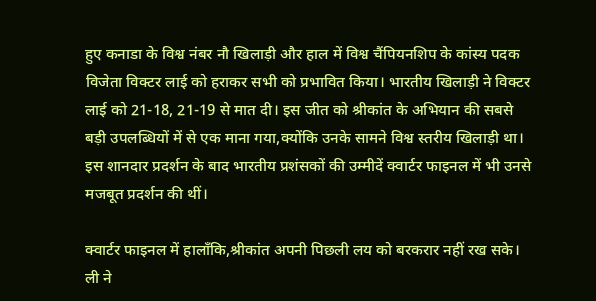हुए कनाडा के विश्व नंबर नौ खिलाड़ी और हाल में विश्व चैंपियनशिप के कांस्य पदक विजेता विक्टर लाई को हराकर सभी को प्रभावित किया। भारतीय खिलाड़ी ने विक्टर लाई को 21-18, 21-19 से मात दी। इस जीत को श्रीकांत के अभियान की सबसे बड़ी उपलब्धियों में से एक माना गया,क्योंकि उनके सामने विश्व स्तरीय खिलाड़ी था। इस शानदार प्रदर्शन के बाद भारतीय प्रशंसकों की उम्मीदें क्वार्टर फाइनल में भी उनसे मजबूत प्रदर्शन की थीं।

क्वार्टर फाइनल में हालाँकि,श्रीकांत अपनी पिछली लय को बरकरार नहीं रख सके। ली ने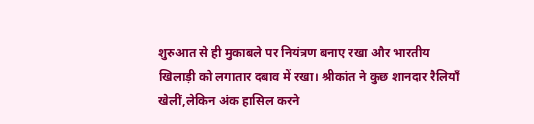शुरुआत से ही मुकाबले पर नियंत्रण बनाए रखा और भारतीय खिलाड़ी को लगातार दबाव में रखा। श्रीकांत ने कुछ शानदार रैलियाँ खेलीं,लेकिन अंक हासिल करने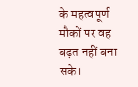के महत्वपूर्ण मौकों पर वह बढ़त नहीं बना सके।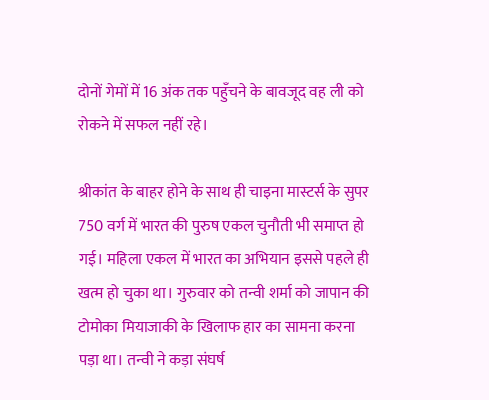दोनों गेमों में 16 अंक तक पहुँचने के बावजूद वह ली को रोकने में सफल नहीं रहे।

श्रीकांत के बाहर होने के साथ ही चाइना मास्टर्स के सुपर 750 वर्ग में भारत की पुरुष एकल चुनौती भी समाप्त हो गई। महिला एकल में भारत का अभियान इससे पहले ही खत्म हो चुका था। गुरुवार को तन्वी शर्मा को जापान की टोमोका मियाजाकी के खिलाफ हार का सामना करना पड़ा था। तन्वी ने कड़ा संघर्ष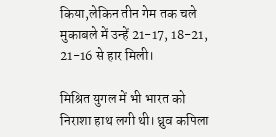किया,लेकिन तीन गेम तक चले मुकाबले में उन्हें 21-17, 18-21, 21-16 से हार मिली।

मिश्रित युगल में भी भारत को निराशा हाथ लगी थी। ध्रुव कपिला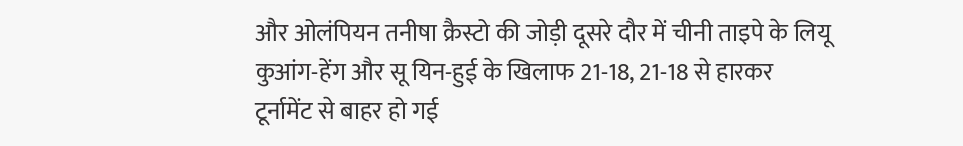और ओलंपियन तनीषा क्रैस्टो की जोड़ी दूसरे दौर में चीनी ताइपे के लियू कुआंग-हेंग और सू यिन-हुई के खिलाफ 21-18, 21-18 से हारकर टूर्नामेंट से बाहर हो गई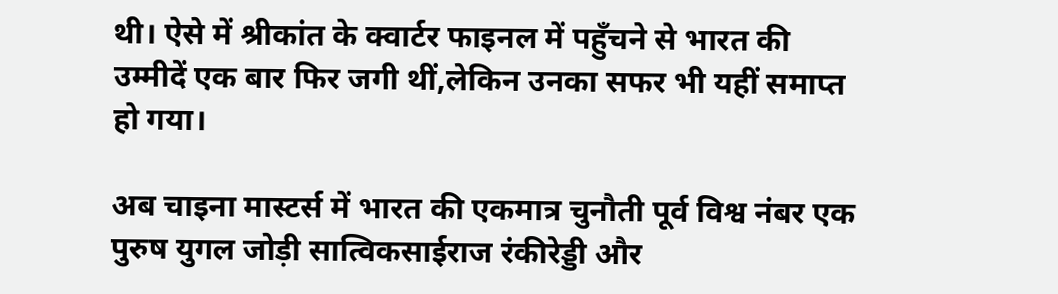थी। ऐसे में श्रीकांत के क्वार्टर फाइनल में पहुँचने से भारत की उम्मीदें एक बार फिर जगी थीं,लेकिन उनका सफर भी यहीं समाप्त हो गया।

अब चाइना मास्टर्स में भारत की एकमात्र चुनौती पूर्व विश्व नंबर एक पुरुष युगल जोड़ी सात्विकसाईराज रंकीरेड्डी और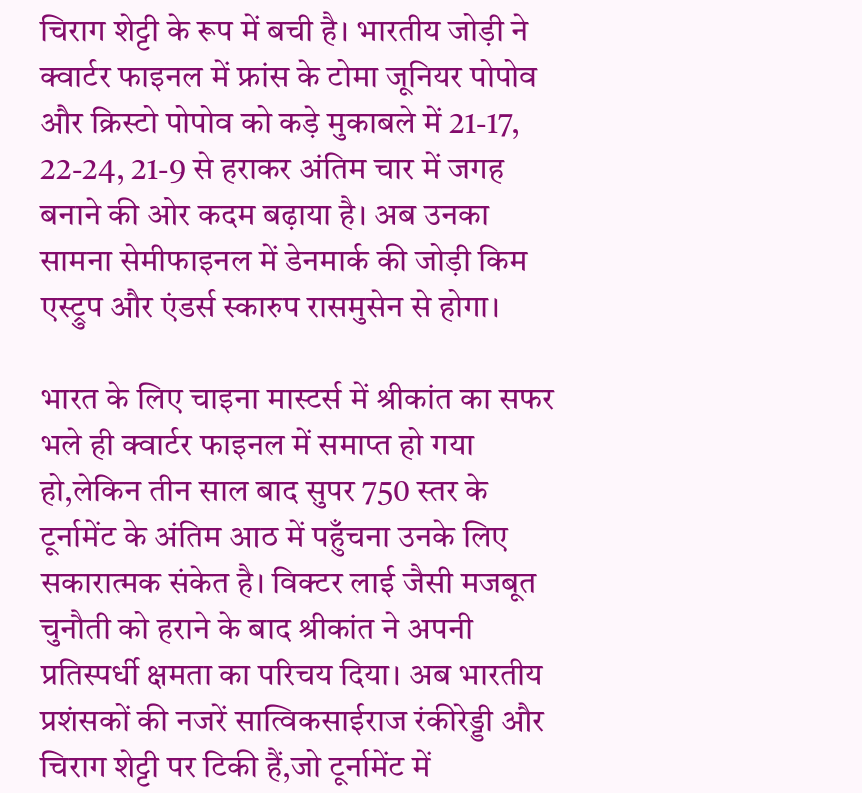चिराग शेट्टी के रूप में बची है। भारतीय जोड़ी ने क्वार्टर फाइनल में फ्रांस के टोमा जूनियर पोपोव और क्रिस्टो पोपोव को कड़े मुकाबले में 21-17, 22-24, 21-9 से हराकर अंतिम चार में जगह बनाने की ओर कदम बढ़ाया है। अब उनका सामना सेमीफाइनल में डेनमार्क की जोड़ी किम एस्ट्रुप और एंडर्स स्कारुप रासमुसेन से होगा।

भारत के लिए चाइना मास्टर्स में श्रीकांत का सफर भले ही क्वार्टर फाइनल में समाप्त हो गया हो,लेकिन तीन साल बाद सुपर 750 स्तर के टूर्नामेंट के अंतिम आठ में पहुँचना उनके लिए सकारात्मक संकेत है। विक्टर लाई जैसी मजबूत चुनौती को हराने के बाद श्रीकांत ने अपनी प्रतिस्पर्धी क्षमता का परिचय दिया। अब भारतीय प्रशंसकों की नजरें सात्विकसाईराज रंकीरेड्डी और चिराग शेट्टी पर टिकी हैं,जो टूर्नामेंट में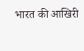भारत की आखिरी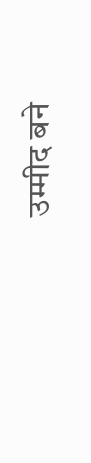उम्मीद बने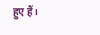हुए हैं।